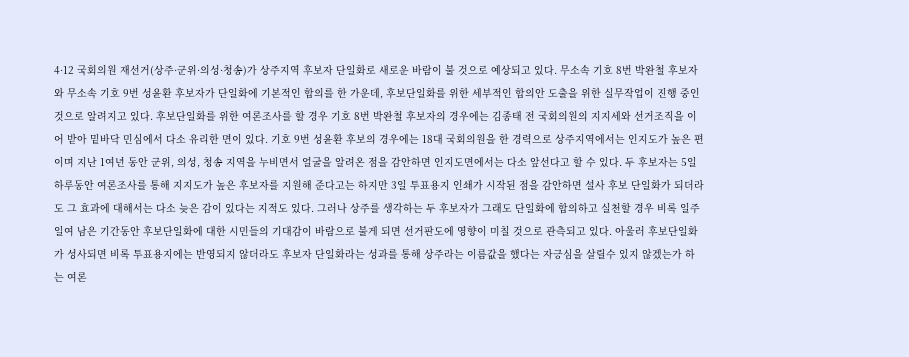4·12 국회의원 재선거(상주·군위·의성·청송)가 상주지역 후보자 단일화로 새로운 바람이 불 것으로 예상되고 있다. 무소속 기호 8번 박완철 후보자와 무소속 기호 9번 성윤환 후보자가 단일화에 기본적인 합의를 한 가운데, 후보단일화를 위한 세부적인 합의안 도출을 위한 실무작업이 진행 중인 것으로 알려지고 있다. 후보단일화를 위한 여론조사를 할 경우 기호 8번 박완철 후보자의 경우에는 김종태 전 국회의원의 지지세와 선거조직을 이어 받아 밑바닥 민심에서 다소 유리한 면이 있다. 기호 9번 성윤환 후보의 경우에는 18대 국회의원을 한 경력으로 상주지역에서는 인지도가 높은 편이며 지난 1여년 동안 군위, 의성, 청송 지역을 누비면서 얼굴을 알려온 점을 감안하면 인지도면에서는 다소 앞선다고 할 수 있다. 두 후보자는 5일 하루동안 여론조사를 통해 지지도가 높은 후보자를 지원해 준다고는 하지만 3일 투표용지 인쇄가 시작된 점을 감안하면 설사 후보 단일화가 되더라도 그 효과에 대해서는 다소 늦은 감이 있다는 지적도 있다. 그러나 상주를 생각하는 두 후보자가 그래도 단일화에 합의하고 실천할 경우 비록 일주일여 남은 기간동안 후보단일화에 대한 시민들의 기대감이 바람으로 불게 되면 선거판도에 영향이 미칠 것으로 관측되고 있다. 아울러 후보단일화가 성사되면 비록 투표용지에는 반영되지 않더라도 후보자 단일화라는 성과를 통해 상주라는 이름값을 했다는 자긍심을 살릴수 있지 않겠는가 하는 여론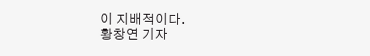이 지배적이다.
황창연 기자